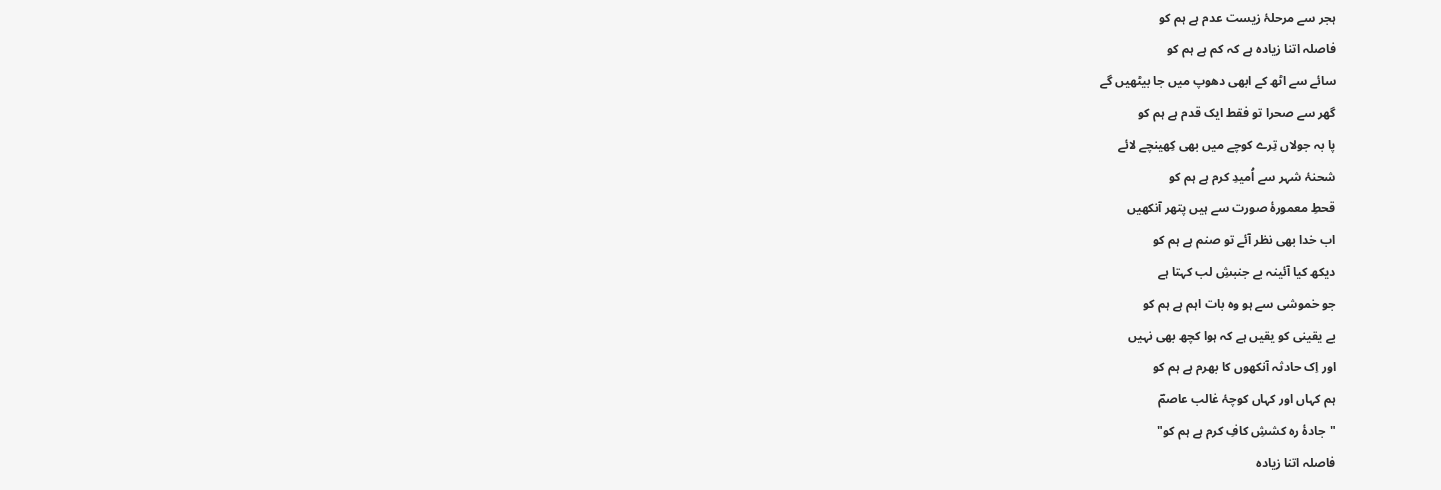ہجر سے مرحلۂ زیست عدم ہے ہم کو
فاصلہ اتنا زیادہ ہے کہ کم ہے ہم کو
سائے سے اٹھ کے ابھی دھوپ میں جا بیٹھیں گے
گھر سے صحرا تو فقط ایک قدم ہے ہم کو
پا بہ جولاں تِرے کوچے میں بھی کِھینچے لائے
شحنۂ شہر سے اُمیدِ کرم ہے ہم کو
قحطِ معمورۂ صورت سے ہیں پتھر آنکھیں
اب خدا بھی نظر آئے تو صنم ہے ہم کو
دیکھ کیا آئینہ بے جنبشِ لب کہتا ہے
جو خموشی سے ہو وہ بات اہم ہے ہم کو
بے یقینی کو یقیں ہے کہ ہوا کچھ بھی نہیں
اور اِک حادثہ آنکھوں کا بھرم ہے ہم کو
ہم کہاں اور کہاں کوچۂ غالب عاصمؔ
"جادۂ رہ کششِ کافِ کرم ہے ہم کو"
فاصلہ اتنا زیادہ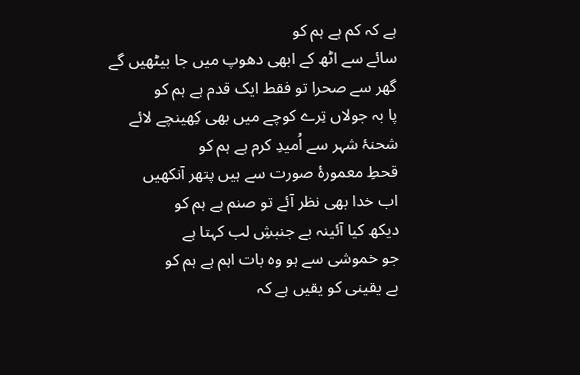ہے کہ کم ہے ہم کو
سائے سے اٹھ کے ابھی دھوپ میں جا بیٹھیں گے
گھر سے صحرا تو فقط ایک قدم ہے ہم کو
پا بہ جولاں تِرے کوچے میں بھی کِھینچے لائے
شحنۂ شہر سے اُمیدِ کرم ہے ہم کو
قحطِ معمورۂ صورت سے ہیں پتھر آنکھیں
اب خدا بھی نظر آئے تو صنم ہے ہم کو
دیکھ کیا آئینہ بے جنبشِ لب کہتا ہے
جو خموشی سے ہو وہ بات اہم ہے ہم کو
بے یقینی کو یقیں ہے کہ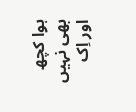ہوا کچھ بھی نہیں
اور اِک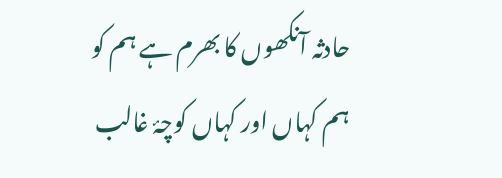حادثہ آنکھوں کا بھرم ہے ہم کو
ہم کہاں اور کہاں کوچۂ غالب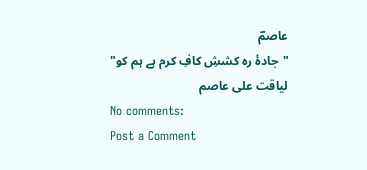عاصمؔ
"جادۂ رہ کششِ کافِ کرم ہے ہم کو"
لیاقت علی عاصم
No comments:
Post a Comment